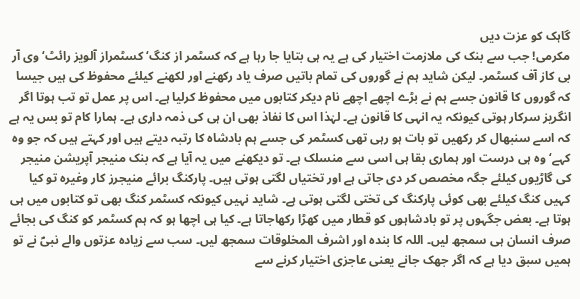گاہک کو عزت دیں
مکرمی! جب سے بنک کی ملازمت اختیار کی ہے یہ ہی بتایا جا رہا ہے کہ کسٹمر از کنگ‘ کسٹمراز آلویز رائٹ‘ وی آر بی کاز آف کسٹمر۔ لیکن شاید ہم نے گوروں کی تمام باتیں صرف یاد رکھنے اور لکھنے کیلئے محفوظ کی ہیں جیسا کہ گوروں کا قانون جسے ہم نے بڑے اچھے اچھے نام دیکر کتابوں میں محفوظ کرلیا ہے۔ اس پر عمل تو تب ہوتا اگر انگریز سرکار ہوتی کیونکہ یہ انہی کا قانون ہے۔ لہٰذا اس کا نفاذ بھی ان ہی کی ذمہ داری ہے۔ ہمارا کام تو بس یہ ہے کہ اسے سنبھال کر رکھیں تو بات ہو رہی تھی کسٹمر کی جسے ہم بادشاہ کا رتبہ دیتے ہیں اور کہتے ہیں کہ جو وہ کہے‘ وہ ہی درست اور ہماری بقا ہی اسی سے منسلک ہے۔ تو دیکھنے میں یہ آیا ہے کہ بنک منیجر آپریشن منیجر کی گاڑیوں کیلئے جگہ مخصص کر دی جاتی ہے اور تختیاں لگتی ہوتی ہیں۔ پارکنگ برائے منیجرز کار وغیرہ تو کیا کہیں کنگ کیلئے بھی کوئی پارکنگ کی تختی لگتی ہوتی ہے۔ شاید نہیں کیونکہ کسٹمر کنگ بھی تو کتابوں میں ہی ہوتا ہے۔ بعض جگہوں پر تو بادشاہوں کو قطار میں کھڑا رکھاجاتا ہے۔ کیا ہی اچھا ہو کہ ہم کسٹمر کو کنگ کی بجائے صرف انسان ہی سمجھ لیں۔ اللہ کا بندہ اور اشرف المخلوقات سمجھ لیں۔ سب سے زیادہ عزتوں والے نبیؐ نے تو ہمیں سبق دیا ہے کہ اگر جھک جانے یعنی عاجزی اختیار کرنے سے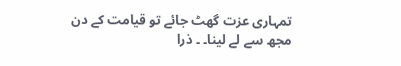تمہاری عزت گھٹ جائے تو قیامت کے دن مجھ سے لے لینا۔ ۔ ذرا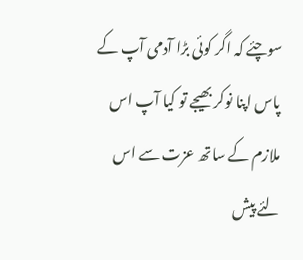سوچئے کہ اگر کوئی بڑا آدمی آپ کے پاس اپنا نوکر بھیجے تو کیا آپ اس ملازم کے ساتھ عزت سے اس لئے پیش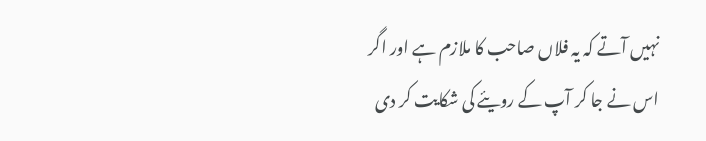نہیں آتے کہ یہ فلاں صاحب کا ملازم ہے اور اگر اس نے جا کر آپ کے رویئے کی شکایت کر دی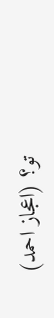تو؟ (اعجاز احمد)